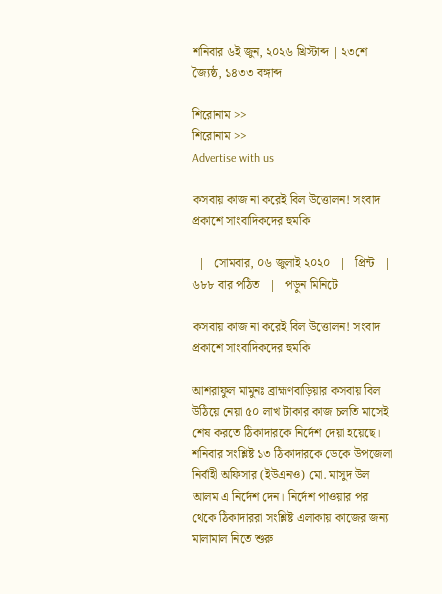শনিবার ৬ই জুন, ২০২৬ খ্রিস্টাব্দ | ২৩শে জ্যৈষ্ঠ, ১৪৩৩ বঙ্গাব্দ

শিরোনাম >>
শিরোনাম >>
Advertise with us

কসবায় কাজ না করেই বিল উত্তোলন! সংবাদ প্রকাশে সাংবাদিকদের হুমকি

  |   সোমবার, ০৬ জুলাই ২০২০   |   প্রিন্ট   |   ৬৮৮ বার পঠিত   |   পড়ুন মিনিটে

কসবায় কাজ না করেই বিল উত্তোলন! সংবাদ প্রকাশে সাংবাদিকদের হুমকি

আশরাফুল মামুনঃ ব্রাহ্মণবাড়িয়ার কসবায় বিল উঠিয়ে নেয়া ৫০ লাখ টাকার কাজ চলতি মাসেই শেষ করতে ঠিকাদারকে নির্দেশ দেয়া হয়েছে। শনিবার সংশ্লিষ্ট ১৩ ঠিকাদারকে ডেকে উপজেলা নির্বাহী অফিসার (ইউএনও) মো. মাসুদ উল আলম এ নির্দেশ দেন। নির্দেশ পাওয়ার পর থেকে ঠিকাদাররা সংশ্লিষ্ট এলাকায় কাজের জন্য মালামাল নিতে শুরু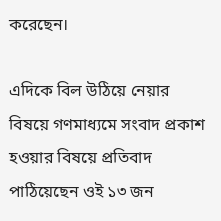করেছেন।

এদিকে বিল উঠিয়ে নেয়ার বিষয়ে গণমাধ্যমে সংবাদ প্রকাশ হওয়ার বিষয়ে প্রতিবাদ পাঠিয়েছেন ওই ১৩ জন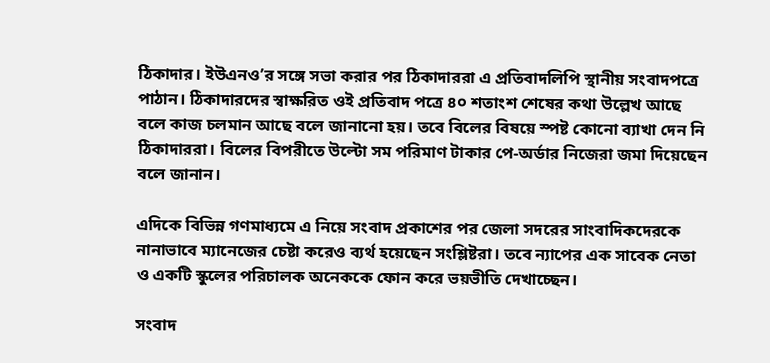ঠিকাদার। ইউএনও’র সঙ্গে সভা করার পর ঠিকাদাররা এ প্রতিবাদলিপি স্থানীয় সংবাদপত্রে পাঠান। ঠিকাদারদের স্বাক্ষরিত ওই প্রতিবাদ পত্রে ৪০ শতাংশ শেষের কথা উল্লেখ আছে বলে কাজ চলমান আছে বলে জানানো হয়। তবে বিলের বিষয়ে স্পষ্ট কোনো ব্যাখা দেন নি ঠিকাদাররা। বিলের বিপরীতে উল্টো সম পরিমাণ টাকার পে-অর্ডার নিজেরা জমা দিয়েছেন বলে জানান।

এদিকে বিভিন্ন গণমাধ্যমে এ নিয়ে সংবাদ প্রকাশের পর জেলা সদরের সাংবাদিকদেরকে নানাভাবে ম্যানেজের চেষ্টা করেও ব্যর্থ হয়েছেন সংশ্লিষ্টরা। তবে ন্যাপের এক সাবেক নেতা ও একটি স্কুলের পরিচালক অনেককে ফোন করে ভয়ভীতি দেখাচ্ছেন।

সংবাদ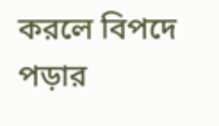করলে বিপদে পড়ার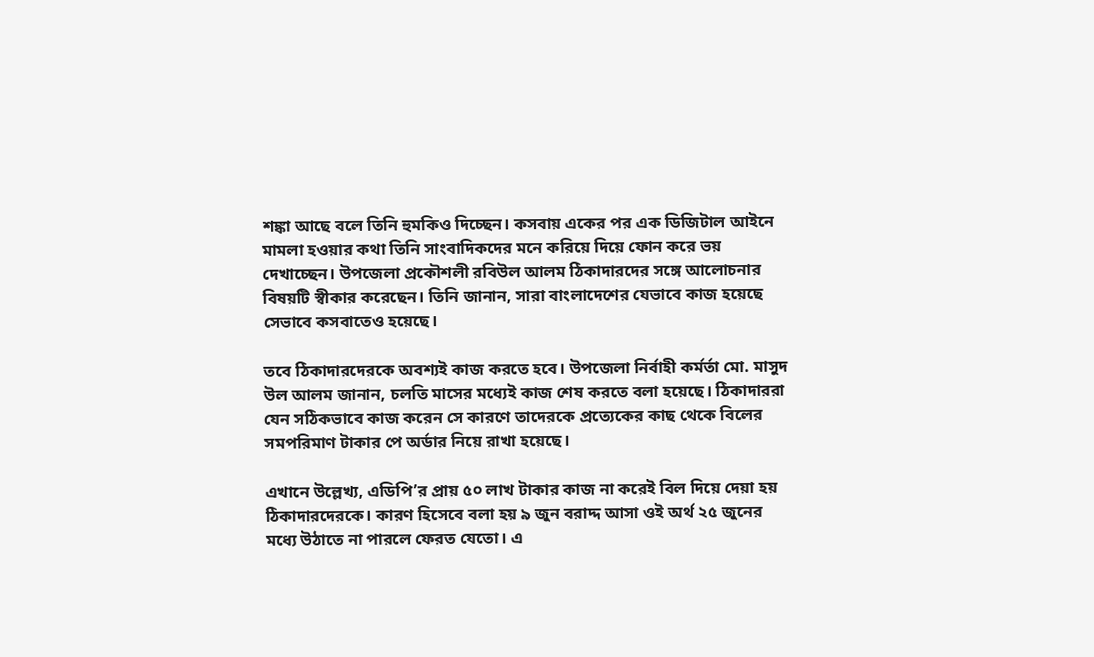শঙ্কা আছে বলে তিনি হুমকিও দিচ্ছেন। কসবায় একের পর এক ডিজিটাল আইনে মামলা হওয়ার কথা তিনি সাংবাদিকদের মনে করিয়ে দিয়ে ফোন করে ভয় দেখাচ্ছেন। উপজেলা প্রকৌশলী রবিউল আলম ঠিকাদারদের সঙ্গে আলোচনার বিষয়টি স্বীকার করেছেন। তিনি জানান, সারা বাংলাদেশের যেভাবে কাজ হয়েছে সেভাবে কসবাতেও হয়েছে।

তবে ঠিকাদারদেরকে অবশ্যই কাজ করতে হবে। উপজেলা নির্বাহী কর্মর্তা মো. মাসুদ উল আলম জানান, চলতি মাসের মধ্যেই কাজ শেষ করতে বলা হয়েছে। ঠিকাদাররা যেন সঠিকভাবে কাজ করেন সে কারণে তাদেরকে প্রত্যেকের কাছ থেকে বিলের সমপরিমাণ টাকার পে অর্ডার নিয়ে রাখা হয়েছে।

এখানে উল্লেখ্য, এডিপি’র প্রায় ৫০ লাখ টাকার কাজ না করেই বিল দিয়ে দেয়া হয় ঠিকাদারদেরকে। কারণ হিসেবে বলা হয় ৯ জুন বরাদ্দ আসা ওই অর্থ ২৫ জুনের মধ্যে উঠাতে না পারলে ফেরত যেতো। এ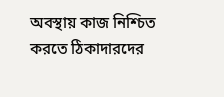অবস্থায় কাজ নিশ্চিত করতে ঠিকাদারদের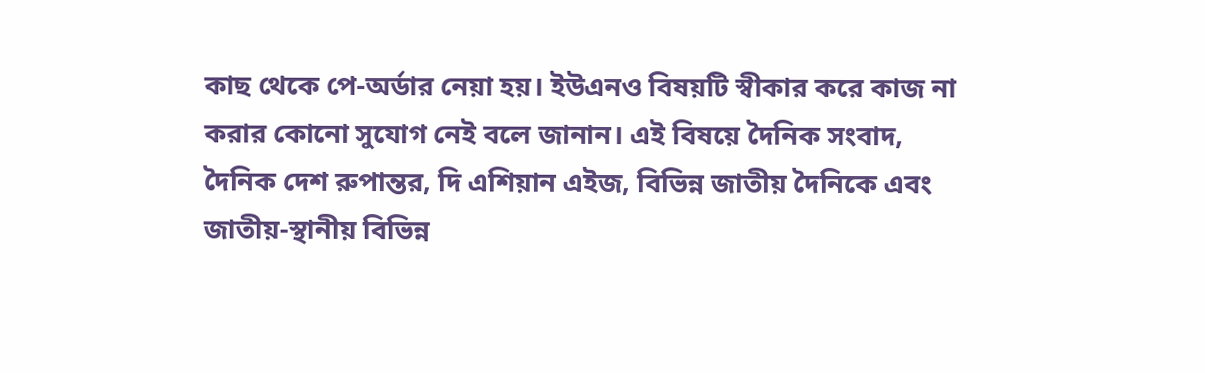কাছ থেকে পে-অর্ডার নেয়া হয়। ইউএনও বিষয়টি স্বীকার করে কাজ না করার কোনো সুযোগ নেই বলে জানান। এই বিষয়ে দৈনিক সংবাদ, দৈনিক দেশ রুপান্তর, দি এশিয়ান এইজ, বিভিন্ন জাতীয় দৈনিকে এবং জাতীয়-স্থানীয় বিভিন্ন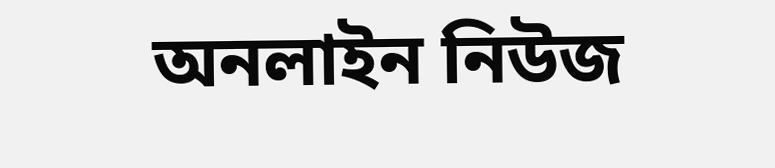অনলাইন নিউজ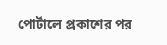পোর্টালে প্রকাশের পর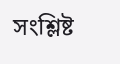সংশ্লিষ্ট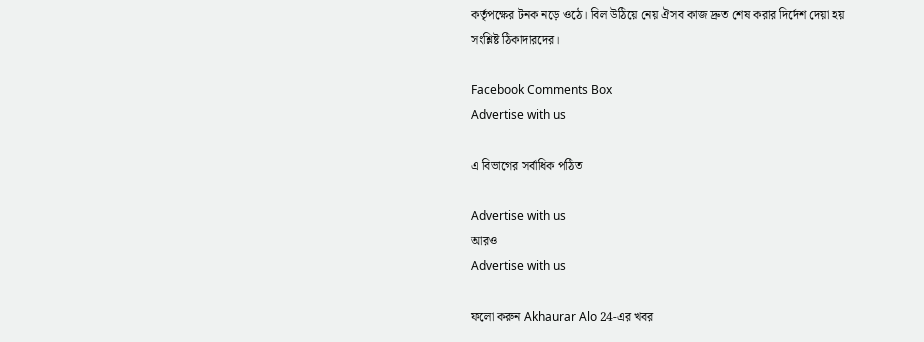কর্তৃপক্ষের টনক নড়ে ওঠে। বিল উঠিয়ে নেয় ঐসব কাজ দ্রুত শেষ করার দির্দেশ দেয়া হয় সংশ্লিষ্ট ঠিকাদারদের।

Facebook Comments Box
Advertise with us

এ বিভাগের সর্বাধিক পঠিত

Advertise with us
আরও
Advertise with us

ফলো করুন Akhaurar Alo 24-এর খবর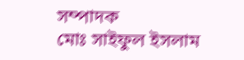সম্পাদক
মোঃ সাইফুল ইসলাম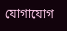যোগাযোগ